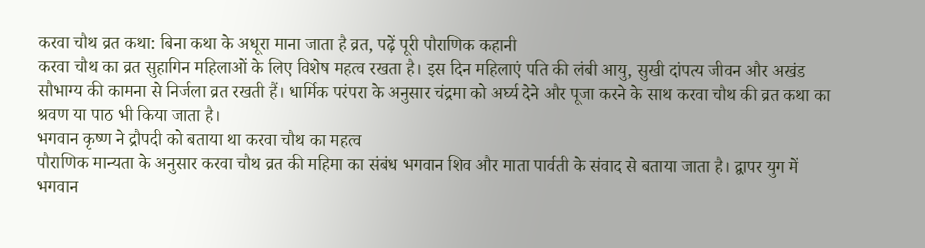करवा चौथ व्रत कथा: बिना कथा के अधूरा माना जाता है व्रत, पढ़ें पूरी पौराणिक कहानी
करवा चौथ का व्रत सुहागिन महिलाओं के लिए विशेष महत्व रखता है। इस दिन महिलाएं पति की लंबी आयु, सुखी दांपत्य जीवन और अखंड सौभाग्य की कामना से निर्जला व्रत रखती हैं। धार्मिक परंपरा के अनुसार चंद्रमा को अर्घ्य देने और पूजा करने के साथ करवा चौथ की व्रत कथा का श्रवण या पाठ भी किया जाता है।
भगवान कृष्ण ने द्रौपदी को बताया था करवा चौथ का महत्व
पौराणिक मान्यता के अनुसार करवा चौथ व्रत की महिमा का संबंध भगवान शिव और माता पार्वती के संवाद से बताया जाता है। द्वापर युग में भगवान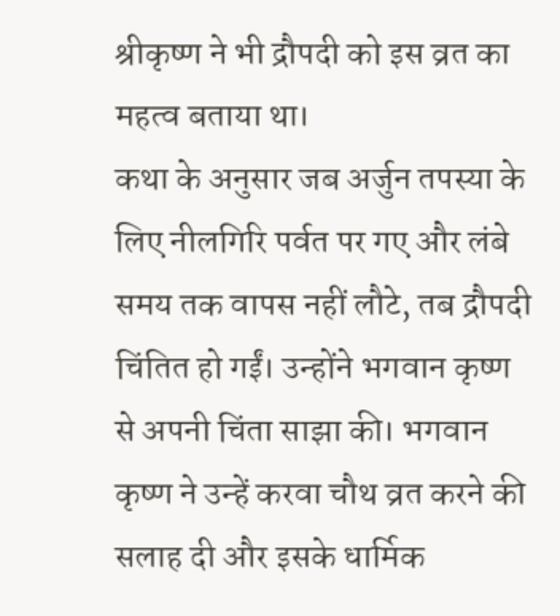श्रीकृष्ण ने भी द्रौपदी को इस व्रत का महत्व बताया था।
कथा के अनुसार जब अर्जुन तपस्या के लिए नीलगिरि पर्वत पर गए और लंबे समय तक वापस नहीं लौटे, तब द्रौपदी चिंतित हो गईं। उन्होंने भगवान कृष्ण से अपनी चिंता साझा की। भगवान कृष्ण ने उन्हें करवा चौथ व्रत करने की सलाह दी और इसके धार्मिक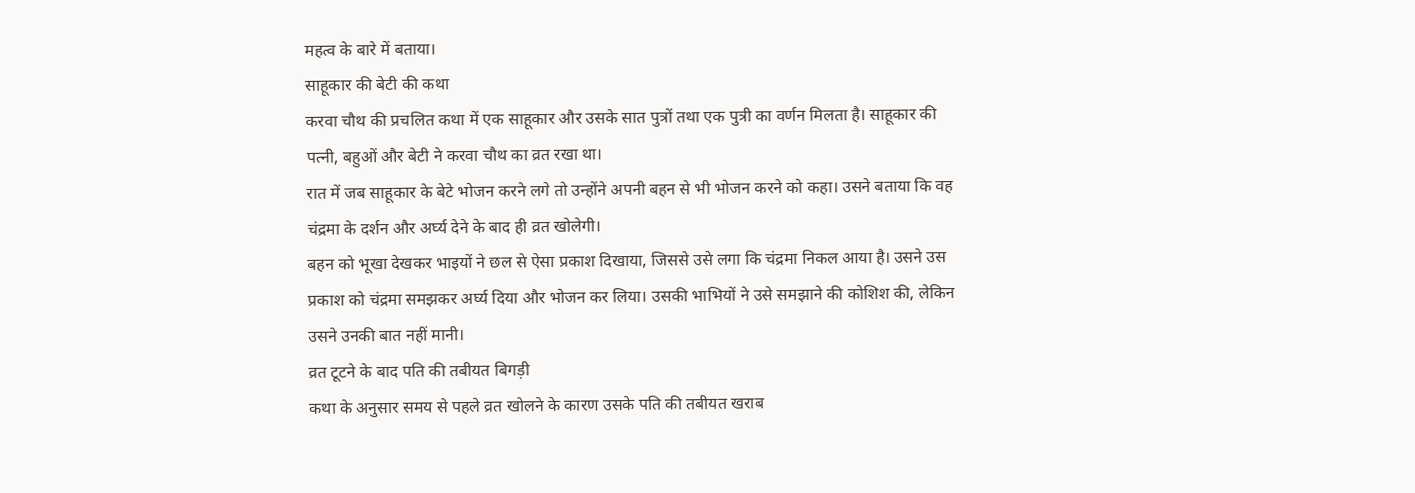महत्व के बारे में बताया।
साहूकार की बेटी की कथा
करवा चौथ की प्रचलित कथा में एक साहूकार और उसके सात पुत्रों तथा एक पुत्री का वर्णन मिलता है। साहूकार की पत्नी, बहुओं और बेटी ने करवा चौथ का व्रत रखा था।
रात में जब साहूकार के बेटे भोजन करने लगे तो उन्होंने अपनी बहन से भी भोजन करने को कहा। उसने बताया कि वह चंद्रमा के दर्शन और अर्घ्य देने के बाद ही व्रत खोलेगी।
बहन को भूखा देखकर भाइयों ने छल से ऐसा प्रकाश दिखाया, जिससे उसे लगा कि चंद्रमा निकल आया है। उसने उस प्रकाश को चंद्रमा समझकर अर्घ्य दिया और भोजन कर लिया। उसकी भाभियों ने उसे समझाने की कोशिश की, लेकिन उसने उनकी बात नहीं मानी।
व्रत टूटने के बाद पति की तबीयत बिगड़ी
कथा के अनुसार समय से पहले व्रत खोलने के कारण उसके पति की तबीयत खराब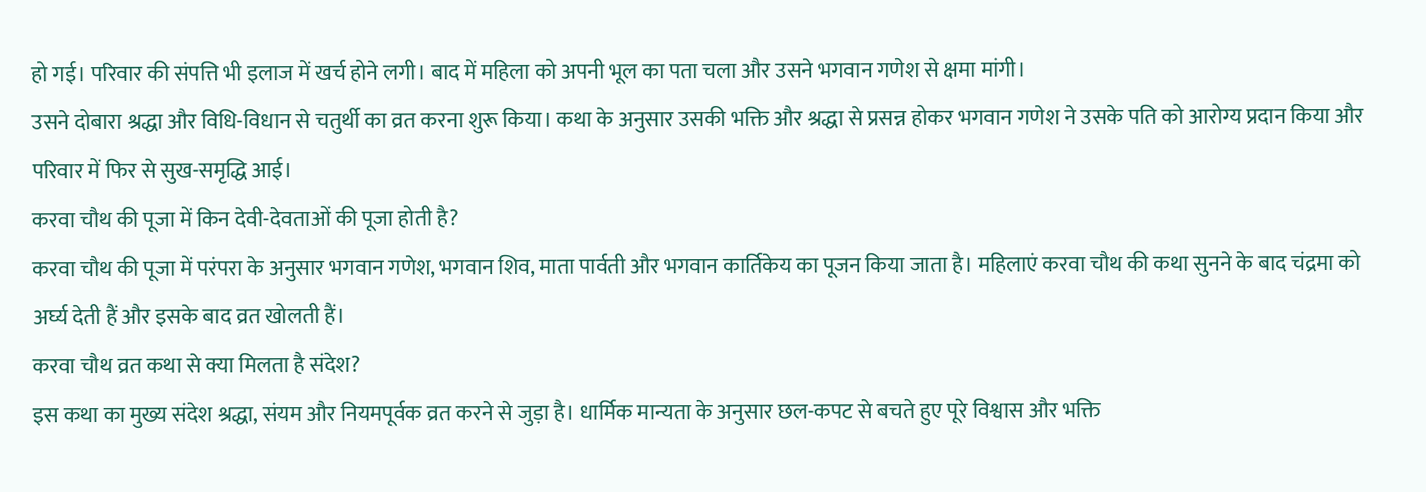हो गई। परिवार की संपत्ति भी इलाज में खर्च होने लगी। बाद में महिला को अपनी भूल का पता चला और उसने भगवान गणेश से क्षमा मांगी।
उसने दोबारा श्रद्धा और विधि-विधान से चतुर्थी का व्रत करना शुरू किया। कथा के अनुसार उसकी भक्ति और श्रद्धा से प्रसन्न होकर भगवान गणेश ने उसके पति को आरोग्य प्रदान किया और परिवार में फिर से सुख-समृद्धि आई।
करवा चौथ की पूजा में किन देवी-देवताओं की पूजा होती है?
करवा चौथ की पूजा में परंपरा के अनुसार भगवान गणेश, भगवान शिव, माता पार्वती और भगवान कार्तिकेय का पूजन किया जाता है। महिलाएं करवा चौथ की कथा सुनने के बाद चंद्रमा को अर्घ्य देती हैं और इसके बाद व्रत खोलती हैं।
करवा चौथ व्रत कथा से क्या मिलता है संदेश?
इस कथा का मुख्य संदेश श्रद्धा, संयम और नियमपूर्वक व्रत करने से जुड़ा है। धार्मिक मान्यता के अनुसार छल-कपट से बचते हुए पूरे विश्वास और भक्ति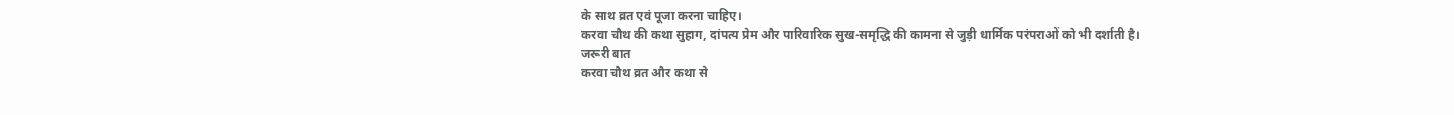के साथ व्रत एवं पूजा करना चाहिए।
करवा चौथ की कथा सुहाग, दांपत्य प्रेम और पारिवारिक सुख-समृद्धि की कामना से जुड़ी धार्मिक परंपराओं को भी दर्शाती है।
जरूरी बात
करवा चौथ व्रत और कथा से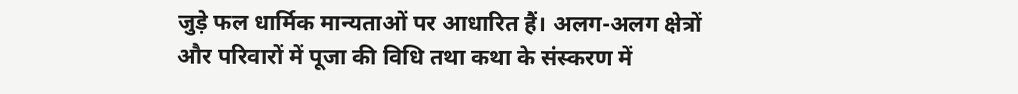जुड़े फल धार्मिक मान्यताओं पर आधारित हैं। अलग-अलग क्षेत्रों और परिवारों में पूजा की विधि तथा कथा के संस्करण में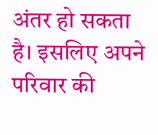अंतर हो सकता है। इसलिए अपने परिवार की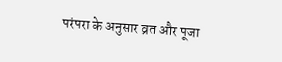परंपरा के अनुसार व्रत और पूजा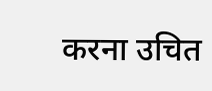करना उचित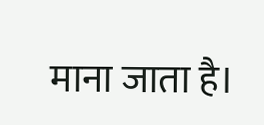माना जाता है।